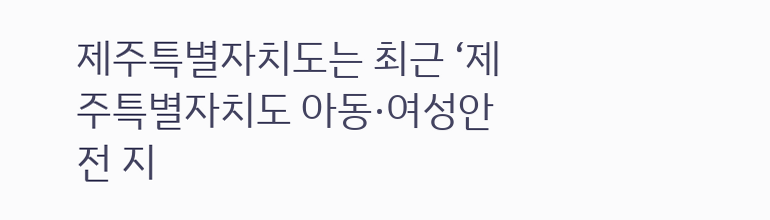제주특별자치도는 최근 ‘제주특별자치도 아동·여성안전 지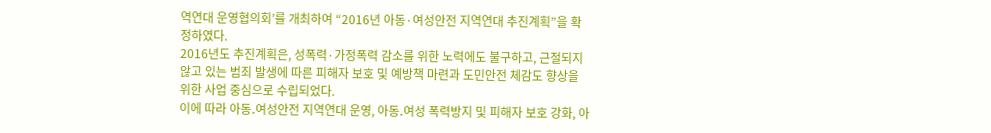역연대 운영협의회’를 개최하여 “2016년 아동·여성안전 지역연대 추진계획”을 확정하였다.
2016년도 추진계획은, 성폭력·가정폭력 감소를 위한 노력에도 불구하고, 근절되지 않고 있는 범죄 발생에 따른 피해자 보호 및 예방책 마련과 도민안전 체감도 향상을 위한 사업 중심으로 수립되었다.
이에 따라 아동․여성안전 지역연대 운영, 아동․여성 폭력방지 및 피해자 보호 강화, 아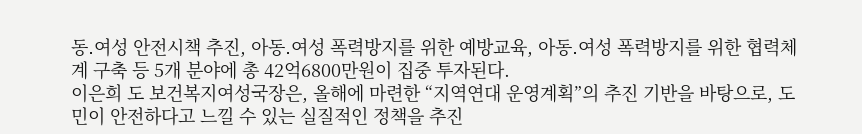동․여성 안전시책 추진, 아동․여성 폭력방지를 위한 예방교육, 아동․여성 폭력방지를 위한 협력체계 구축 등 5개 분야에 총 42억6800만원이 집중 투자된다.
이은희 도 보건복지여성국장은, 올해에 마련한 “지역연대 운영계획”의 추진 기반을 바탕으로, 도민이 안전하다고 느낄 수 있는 실질적인 정책을 추진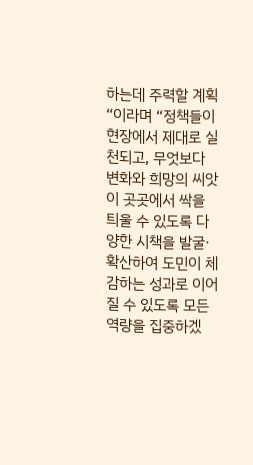하는데 주력할 계획“이라며 “정책들이 현장에서 제대로 실천되고, 무엇보다 변화와 희망의 씨앗이 곳곳에서 싹을 틔울 수 있도록 다양한 시책을 발굴·확산하여 도민이 체감하는 성과로 이어질 수 있도록 모든 역량을 집중하겠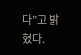다”고 밝혔다.